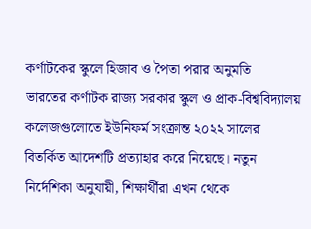কর্ণাটকের স্কুলে হিজাব ও পৈতা পরার অনুমতি
ভারতের কর্ণাটক রাজ্য সরকার স্কুল ও প্রাক-বিশ্ববিদ্যালয় কলেজগুলোতে ইউনিফর্ম সংক্রান্ত ২০২২ সালের বিতর্কিত আদেশটি প্রত্যাহার করে নিয়েছে। নতুন নির্দেশিকা অনুযায়ী, শিক্ষার্থীরা এখন থেকে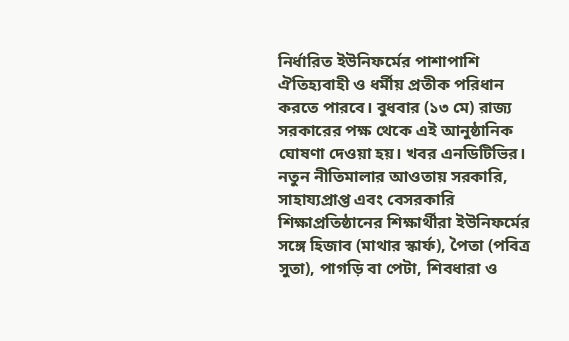নির্ধারিত ইউনিফর্মের পাশাপাশি ঐতিহ্যবাহী ও ধর্মীয় প্রতীক পরিধান করতে পারবে। বুধবার (১৩ মে) রাজ্য সরকারের পক্ষ থেকে এই আনুষ্ঠানিক ঘোষণা দেওয়া হয়। খবর এনডিটিভির।
নতুন নীতিমালার আওতায় সরকারি, সাহায্যপ্রাপ্ত এবং বেসরকারি শিক্ষাপ্রতিষ্ঠানের শিক্ষার্থীরা ইউনিফর্মের সঙ্গে হিজাব (মাথার স্কার্ফ), পৈতা (পবিত্র সুতা), পাগড়ি বা পেটা, শিবধারা ও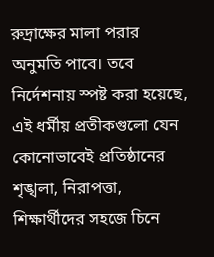রুদ্রাক্ষের মালা পরার অনুমতি পাবে। তবে নির্দেশনায় স্পষ্ট করা হয়েছে, এই ধর্মীয় প্রতীকগুলো যেন কোনোভাবেই প্রতিষ্ঠানের শৃঙ্খলা, নিরাপত্তা, শিক্ষার্থীদের সহজে চিনে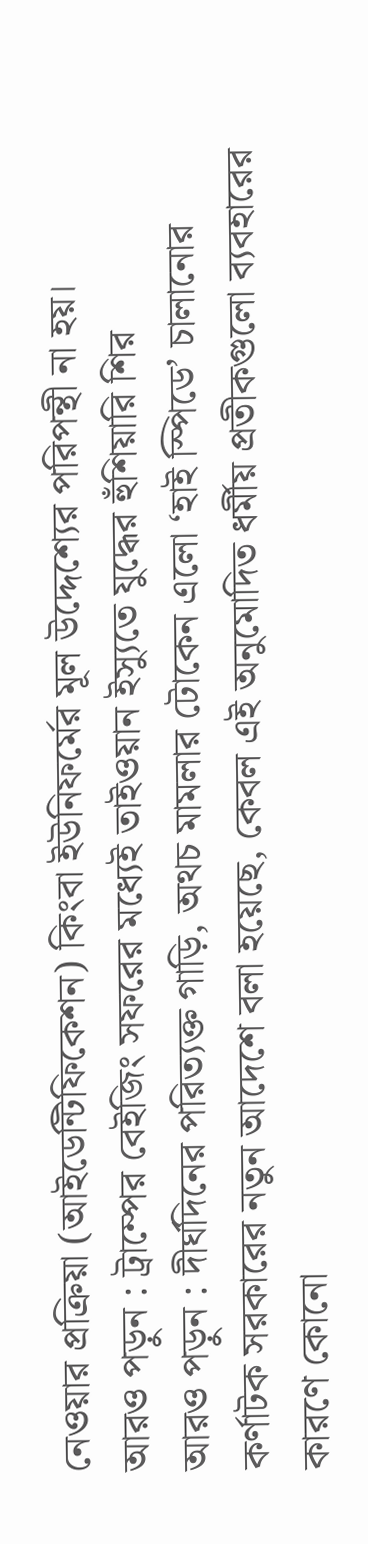নেওয়ার প্রক্রিয়া (আইডেন্টিফিকেশন) কিংবা ইউনিফর্মের মূল উদ্দেশ্যের পরিপন্থী না হয়।
আরও পড়ুন : ট্রাম্পের বেইজিং সফরের মধ্যেই তাইওয়ান ইস্যুতে যুদ্ধের হুঁশিয়ারি শির
আরও পড়ুন : দীর্ঘদিনের পরিত্যক্ত গাড়ি, অথচ মামলার টোকেন এলো ‘হাই স্পিডে’ চালানোর
কর্ণাটক সরকারের নতুন আদেশে বলা হয়েছে, কেবল এই অনুমোদিত ধর্মীয় প্রতীকগুলো ব্যবহারের কারণে কোনো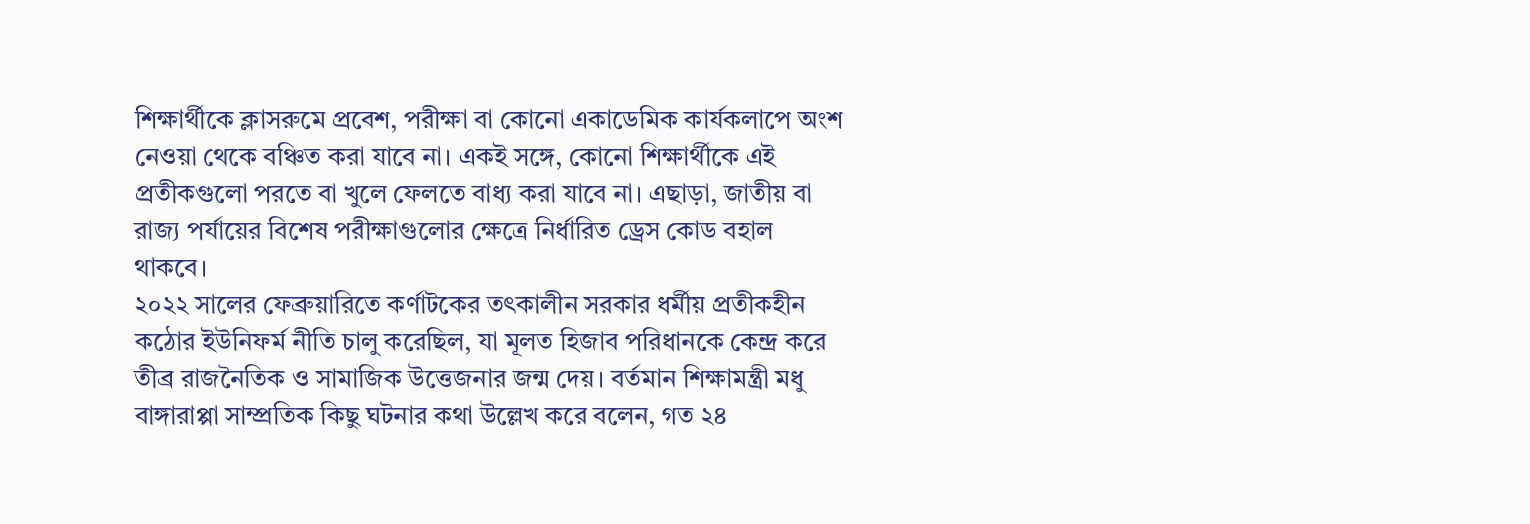শিক্ষার্থীকে ক্লাসরুমে প্রবেশ, পরীক্ষা বা কোনো একাডেমিক কার্যকলাপে অংশ নেওয়া থেকে বঞ্চিত করা যাবে না। একই সঙ্গে, কোনো শিক্ষার্থীকে এই প্রতীকগুলো পরতে বা খুলে ফেলতে বাধ্য করা যাবে না। এছাড়া, জাতীয় বা রাজ্য পর্যায়ের বিশেষ পরীক্ষাগুলোর ক্ষেত্রে নির্ধারিত ড্রেস কোড বহাল থাকবে।
২০২২ সালের ফেব্রুয়ারিতে কর্ণাটকের তৎকালীন সরকার ধর্মীয় প্রতীকহীন কঠোর ইউনিফর্ম নীতি চালু করেছিল, যা মূলত হিজাব পরিধানকে কেন্দ্র করে তীব্র রাজনৈতিক ও সামাজিক উত্তেজনার জন্ম দেয়। বর্তমান শিক্ষামন্ত্রী মধু বাঙ্গারাপ্পা সাম্প্রতিক কিছু ঘটনার কথা উল্লেখ করে বলেন, গত ২৪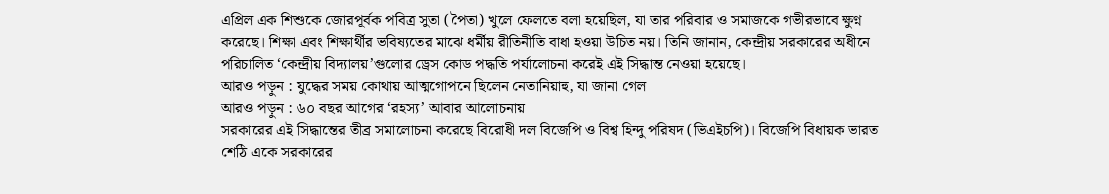এপ্রিল এক শিশুকে জোরপূর্বক পবিত্র সুতা (পৈতা) খুলে ফেলতে বলা হয়েছিল, যা তার পরিবার ও সমাজকে গভীরভাবে ক্ষুণ্ন করেছে। শিক্ষা এবং শিক্ষার্থীর ভবিষ্যতের মাঝে ধর্মীয় রীতিনীতি বাধা হওয়া উচিত নয়। তিনি জানান, কেন্দ্রীয় সরকারের অধীনে পরিচালিত ‘কেন্দ্রীয় বিদ্যালয়’গুলোর ড্রেস কোড পদ্ধতি পর্যালোচনা করেই এই সিদ্ধান্ত নেওয়া হয়েছে।
আরও পড়ুন : যুদ্ধের সময় কোথায় আত্মগোপনে ছিলেন নেতানিয়াহু, যা জানা গেল
আরও পড়ুন : ৬০ বছর আগের ‘রহস্য’ আবার আলোচনায়
সরকারের এই সিদ্ধান্তের তীব্র সমালোচনা করেছে বিরোধী দল বিজেপি ও বিশ্ব হিন্দু পরিষদ (ভিএইচপি)। বিজেপি বিধায়ক ভারত শেঠি একে সরকারের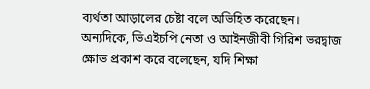ব্যর্থতা আড়ালের চেষ্টা বলে অভিহিত করেছেন। অন্যদিকে, ভিএইচপি নেতা ও আইনজীবী গিরিশ ভরদ্বাজ ক্ষোভ প্রকাশ করে বলেছেন, যদি শিক্ষা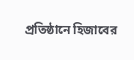প্রতিষ্ঠানে হিজাবের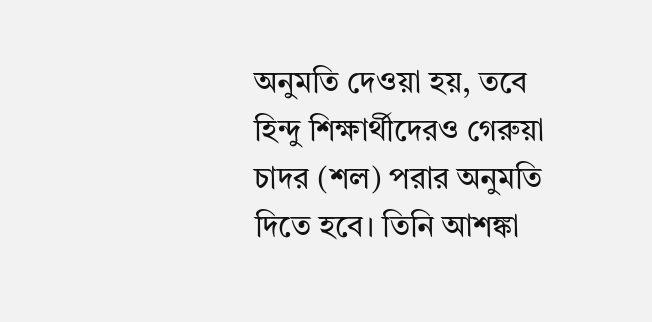অনুমতি দেওয়া হয়, তবে হিন্দু শিক্ষার্থীদেরও গেরুয়া চাদর (শল) পরার অনুমতি দিতে হবে। তিনি আশঙ্কা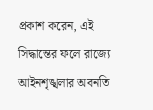প্রকাশ করেন, এই সিদ্ধান্তের ফলে রাজ্যে আইনশৃঙ্খলার অবনতি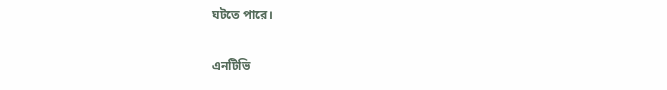ঘটতে পারে।

এনটিভি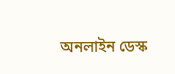অনলাইন ডেস্ক